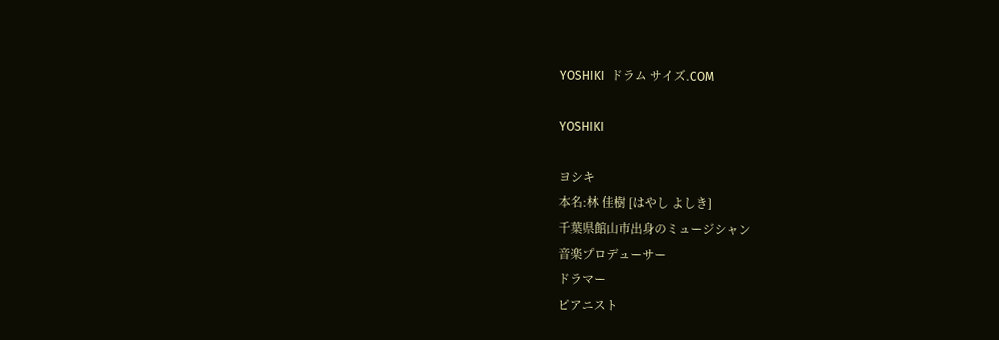YOSHIKI  ドラム サイズ.COM

YOSHIKI

ヨシキ
本名:林 佳樹 [はやし よしき]
千葉県館山市出身のミュージシャン
音楽プロデューサー
ドラマー
ピアニスト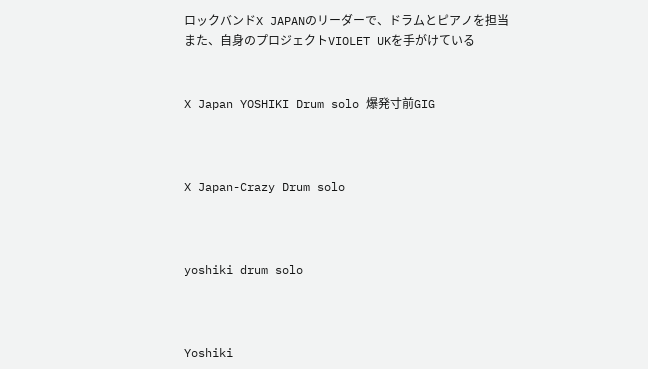ロックバンドX JAPANのリーダーで、ドラムとピアノを担当
また、自身のプロジェクトVIOLET UKを手がけている


X Japan YOSHIKI Drum solo 爆発寸前GIG



X Japan-Crazy Drum solo



yoshiki drum solo



Yoshiki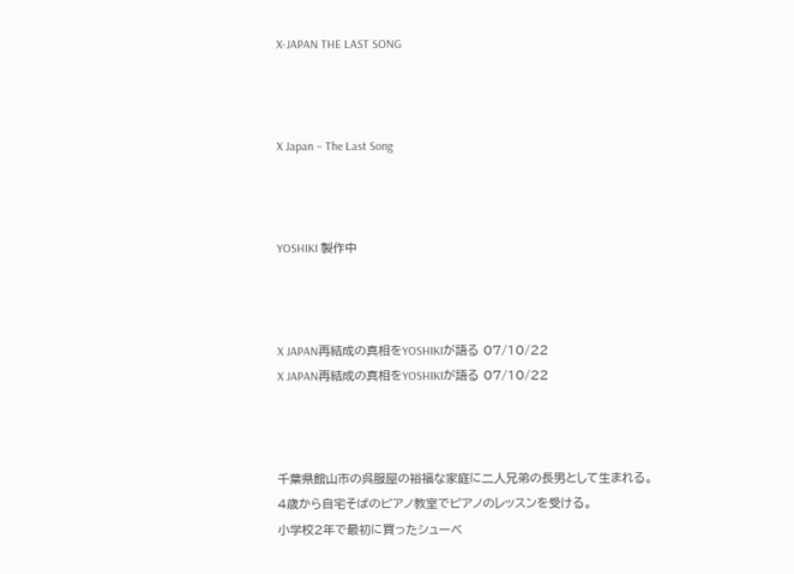X-JAPAN THE LAST SONG



X Japan – The Last Song



YOSHIKI 製作中



X JAPAN再結成の真相をYOSHIKIが語る 07/10/22
X JAPAN再結成の真相をYOSHIKIが語る 07/10/22



千葉県館山市の呉服屋の裕福な家庭に二人兄弟の長男として生まれる。
4歳から自宅そばのピアノ教室でピアノのレッスンを受ける。
小学校2年で最初に買ったシューベ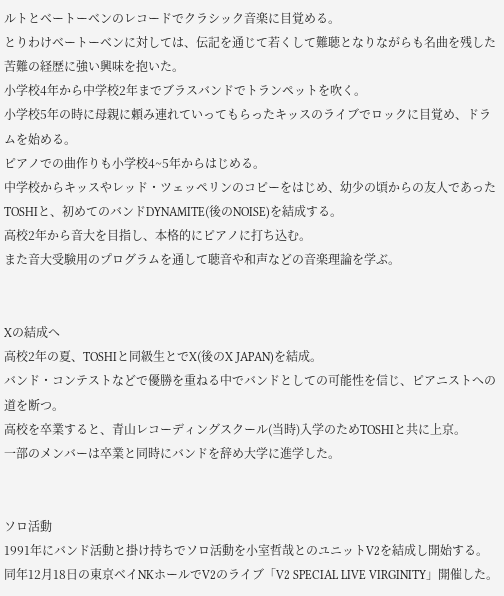ルトとベートーベンのレコードでクラシック音楽に目覚める。
とりわけベートーベンに対しては、伝記を通じて若くして難聴となりながらも名曲を残した苦難の経歴に強い興味を抱いた。
小学校4年から中学校2年までブラスバンドでトランペットを吹く。
小学校5年の時に母親に頼み連れていってもらったキッスのライブでロックに目覚め、ドラムを始める。
ピアノでの曲作りも小学校4~5年からはじめる。
中学校からキッスやレッド・ツェッペリンのコピーをはじめ、幼少の頃からの友人であったTOSHIと、初めてのバンドDYNAMITE(後のNOISE)を結成する。
高校2年から音大を目指し、本格的にピアノに打ち込む。
また音大受験用のプログラムを通して聴音や和声などの音楽理論を学ぶ。


Xの結成へ
高校2年の夏、TOSHIと同級生とでX(後のX JAPAN)を結成。
バンド・コンテストなどで優勝を重ねる中でバンドとしての可能性を信じ、ピアニストへの道を断つ。
高校を卒業すると、青山レコーディングスクール(当時)入学のためTOSHIと共に上京。
一部のメンバーは卒業と同時にバンドを辞め大学に進学した。


ソロ活動
1991年にバンド活動と掛け持ちでソロ活動を小室哲哉とのユニットV2を結成し開始する。
同年12月18日の東京ベイNKホールでV2のライブ「V2 SPECIAL LIVE VIRGINITY」開催した。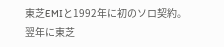東芝EMIと1992年に初のソロ契約。
翌年に東芝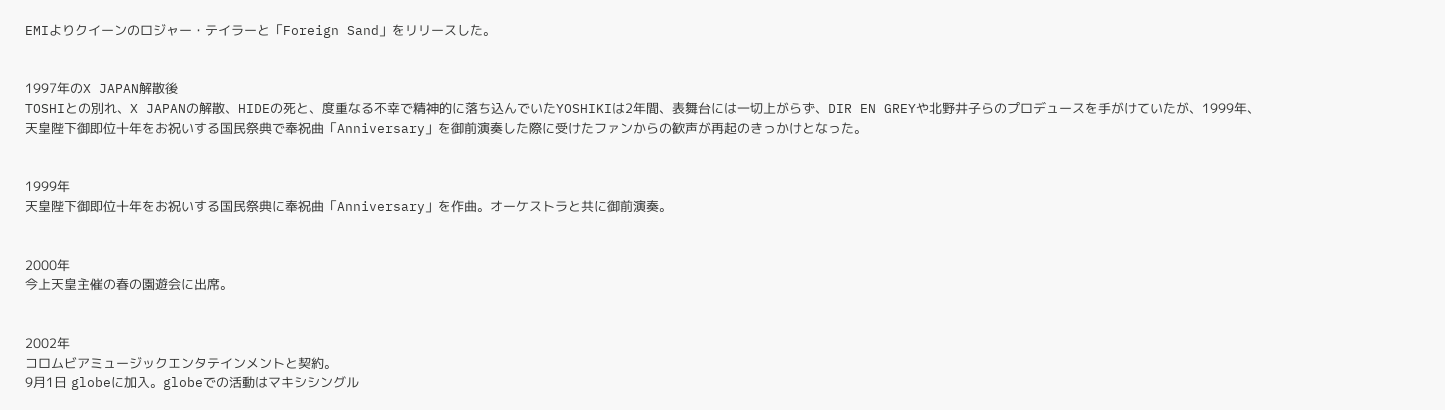EMIよりクイーンのロジャー・テイラーと「Foreign Sand」をリリースした。


1997年のX JAPAN解散後
TOSHIとの別れ、X JAPANの解散、HIDEの死と、度重なる不幸で精神的に落ち込んでいたYOSHIKIは2年間、表舞台には一切上がらず、DIR EN GREYや北野井子らのプロデュースを手がけていたが、1999年、天皇陛下御即位十年をお祝いする国民祭典で奉祝曲「Anniversary」を御前演奏した際に受けたファンからの歓声が再起のきっかけとなった。


1999年
天皇陛下御即位十年をお祝いする国民祭典に奉祝曲「Anniversary」を作曲。オーケストラと共に御前演奏。


2000年
今上天皇主催の春の園遊会に出席。


2002年
コロムビアミュージックエンタテインメントと契約。
9月1日 globeに加入。globeでの活動はマキシシングル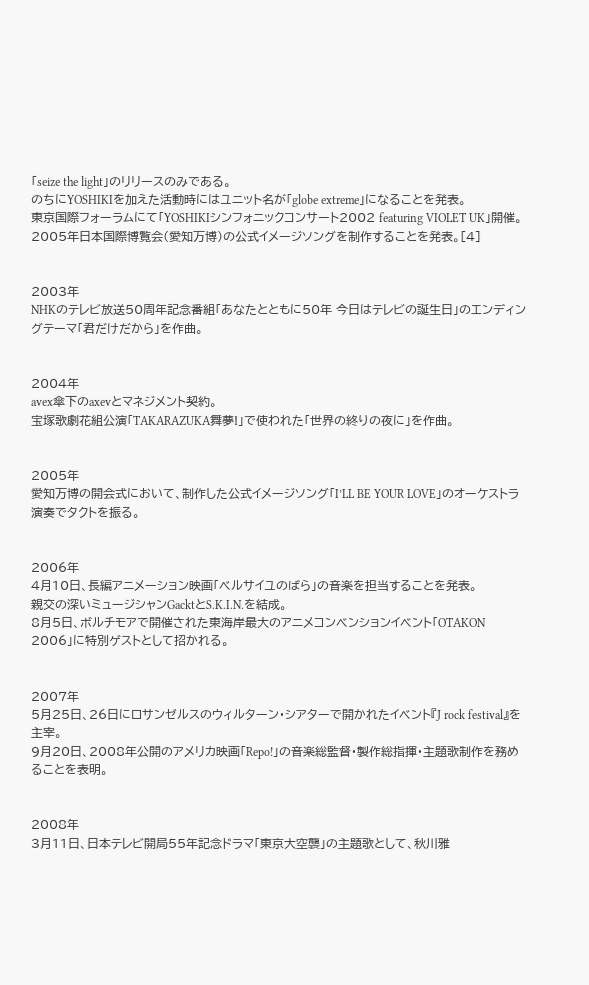「seize the light」のリリースのみである。
のちにYOSHIKIを加えた活動時にはユニット名が「globe extreme」になることを発表。
東京国際フォーラムにて「YOSHIKIシンフォニックコンサート2002 featuring VIOLET UK」開催。
2005年日本国際博覧会(愛知万博)の公式イメージソングを制作することを発表。[4]


2003年
NHKのテレビ放送50周年記念番組「あなたとともに50年 今日はテレビの誕生日」のエンディングテーマ「君だけだから」を作曲。


2004年
avex傘下のaxevとマネジメント契約。
宝塚歌劇花組公演「TAKARAZUKA舞夢!」で使われた「世界の終りの夜に」を作曲。


2005年
愛知万博の開会式において、制作した公式イメージソング「I’LL BE YOUR LOVE」のオーケストラ演奏でタクトを振る。


2006年
4月10日、長編アニメーション映画「ベルサイユのばら」の音楽を担当することを発表。
親交の深いミュージシャンGacktとS.K.I.N.を結成。
8月5日、ボルチモアで開催された東海岸最大のアニメコンベンションイベント「OTAKON 2006」に特別ゲストとして招かれる。


2007年
5月25日、26日にロサンゼルスのウィルターン・シアターで開かれたイベント『J rock festival』を主宰。
9月20日、2008年公開のアメリカ映画「Repo!」の音楽総監督・製作総指揮・主題歌制作を務めることを表明。


2008年
3月11日、日本テレビ開局55年記念ドラマ「東京大空襲」の主題歌として、秋川雅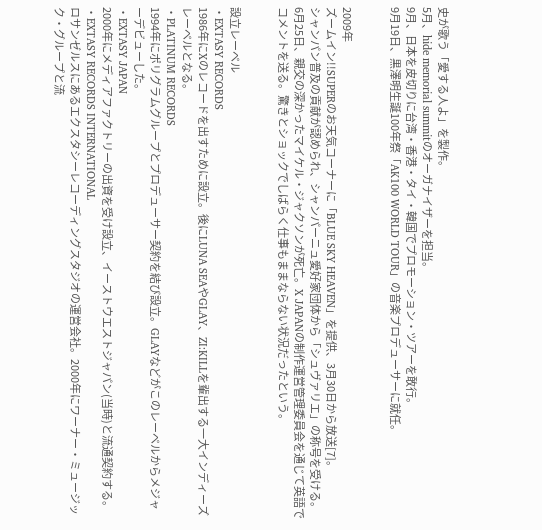史が歌う「愛する人よ」を製作。
5月、hide memorial summitのオーガナイザーを担当。
9月、日本を皮切りに台湾・香港・タイ・韓国でプロモーション・ツアーを敢行。
9月19日、黒澤明生誕100年祭「AK100 WORLD TOUR」の音楽プロデューサーに就任。


2009年
ズームイン!!SUPERのお天気コーナーに「BLUE SKY HEAVEN」を提供、3月30日から放送[7]。
シャンパン普及の貢献が認められ、シャンパーニュ愛好家団体から「シュヴァリエ」の称号を受ける。
6月25日、親交の深かったマイケル・ジャクソンが死亡。X JAPANの制作運営管理委員会を通じて英語でコメントを送る。驚きとショックでしばらく仕事もままならない状況だったという。


設立レーベル
・EXTASY RECORDS
1986年にXのレコードを出すために設立。後にLUNA SEAやGLAY、ZI:KILLを輩出する一大インディーズレーベルとなる。
・PLATINUM RECORDS
1994年にポリグラムグループとプロデューサー契約を結び設立。GLAYなどがこのレーベルからメジャーデビューした。
・EXTASY JAPAN
2000年にメディアファクトリーの出資を受け設立、イーストウエストジャパン(当時)と流通契約する。
・EXTASY RECORDS INTERNATIONAL
ロサンゼルスにあるエクスタシーレコーディングスタジオの運営会社。2000年にワーナー・ミュージック・グループと流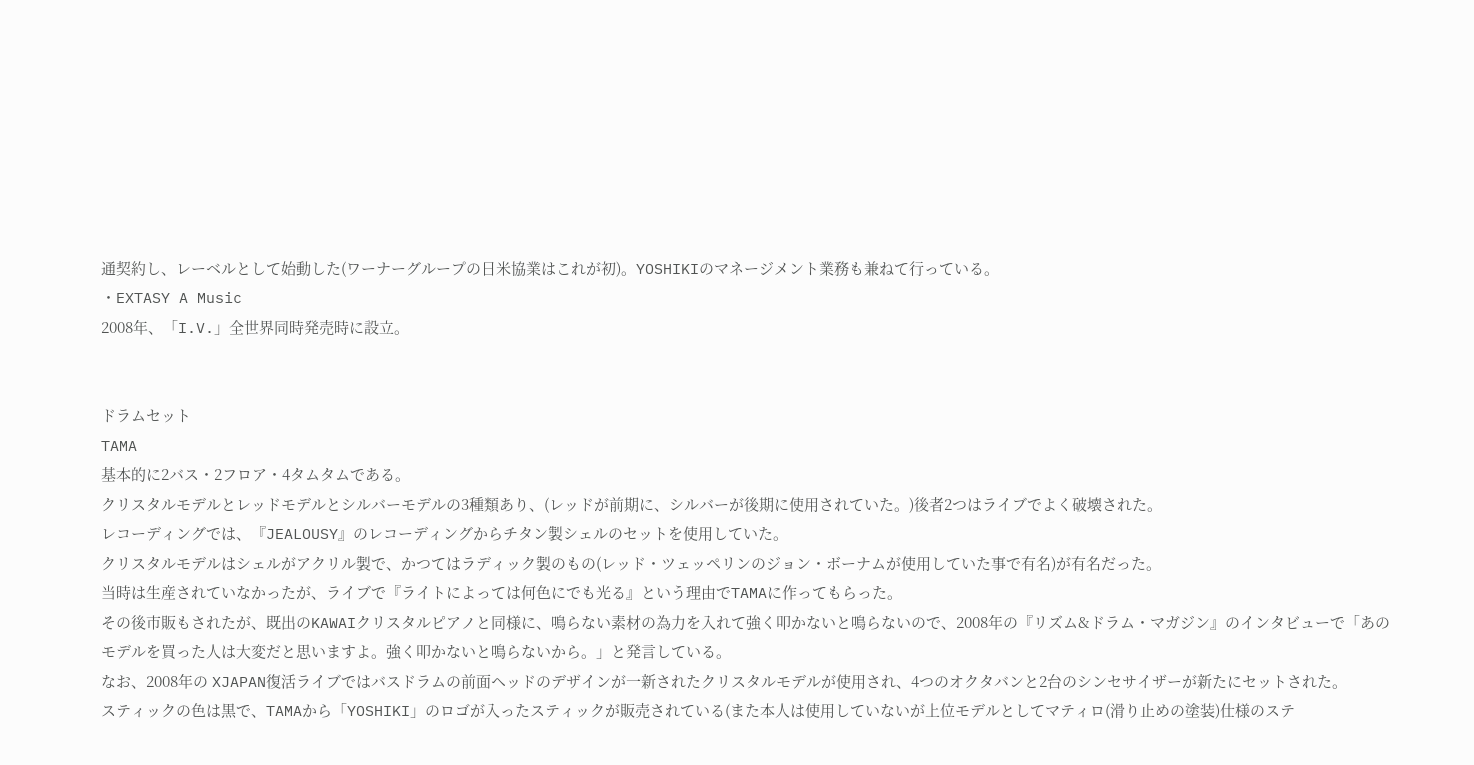通契約し、レーベルとして始動した(ワーナーグループの日米協業はこれが初)。YOSHIKIのマネージメント業務も兼ねて行っている。
・EXTASY A Music
2008年、「I.V.」全世界同時発売時に設立。


ドラムセット
TAMA
基本的に2バス・2フロア・4タムタムである。
クリスタルモデルとレッドモデルとシルバーモデルの3種類あり、(レッドが前期に、シルバーが後期に使用されていた。)後者2つはライブでよく破壊された。
レコーディングでは、『JEALOUSY』のレコーディングからチタン製シェルのセットを使用していた。
クリスタルモデルはシェルがアクリル製で、かつてはラディック製のもの(レッド・ツェッペリンのジョン・ボーナムが使用していた事で有名)が有名だった。
当時は生産されていなかったが、ライブで『ライトによっては何色にでも光る』という理由でTAMAに作ってもらった。
その後市販もされたが、既出のKAWAIクリスタルピアノと同様に、鳴らない素材の為力を入れて強く叩かないと鳴らないので、2008年の『リズム&ドラム・マガジン』のインタビューで「あのモデルを買った人は大変だと思いますよ。強く叩かないと鳴らないから。」と発言している。
なお、2008年の XJAPAN復活ライブではバスドラムの前面ヘッドのデザインが一新されたクリスタルモデルが使用され、4つのオクタバンと2台のシンセサイザーが新たにセットされた。
スティックの色は黒で、TAMAから「YOSHIKI」のロゴが入ったスティックが販売されている(また本人は使用していないが上位モデルとしてマティロ(滑り止めの塗装)仕様のステ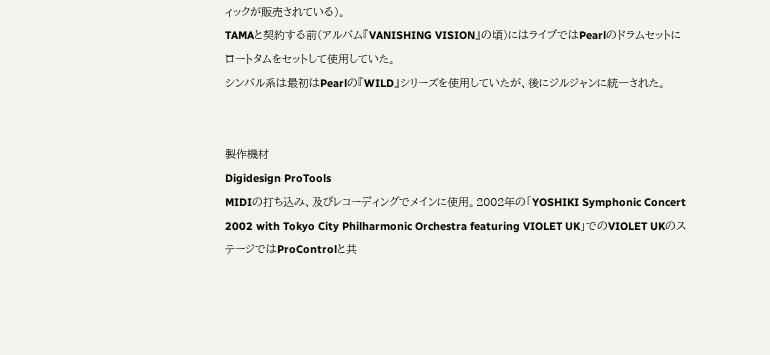ィックが販売されている)。
TAMAと契約する前(アルバム『VANISHING VISION』の頃)にはライブではPearlのドラムセットにロートタムをセットして使用していた。
シンバル系は最初はPearlの『WILD』シリーズを使用していたが、後にジルジャンに統一された。


製作機材
Digidesign ProTools
MIDIの打ち込み、及びレコーディングでメインに使用。2002年の「YOSHIKI Symphonic Concert 2002 with Tokyo City Philharmonic Orchestra featuring VIOLET UK」でのVIOLET UKのステージではProControlと共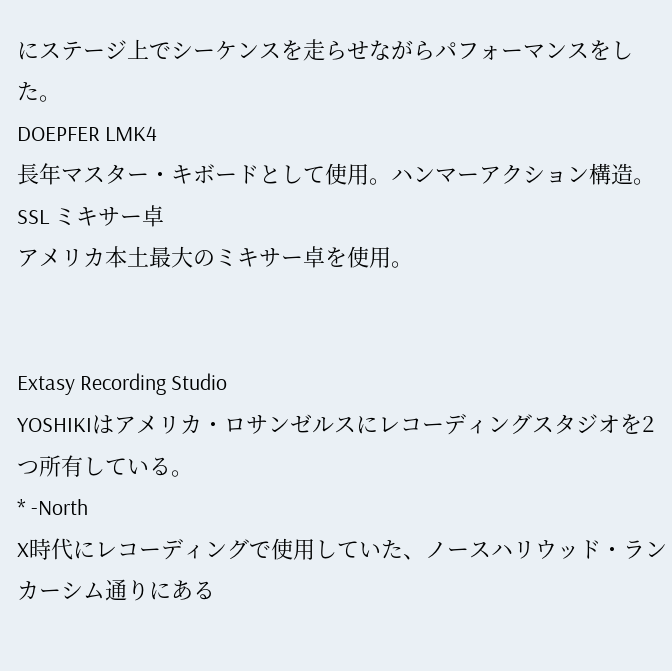にステージ上でシーケンスを走らせながらパフォーマンスをした。
DOEPFER LMK4
長年マスター・キボードとして使用。ハンマーアクション構造。
SSL ミキサー卓
アメリカ本土最大のミキサー卓を使用。


Extasy Recording Studio
YOSHIKIはアメリカ・ロサンゼルスにレコーディングスタジオを2つ所有している。
* -North
X時代にレコーディングで使用していた、ノースハリウッド・ランカーシム通りにある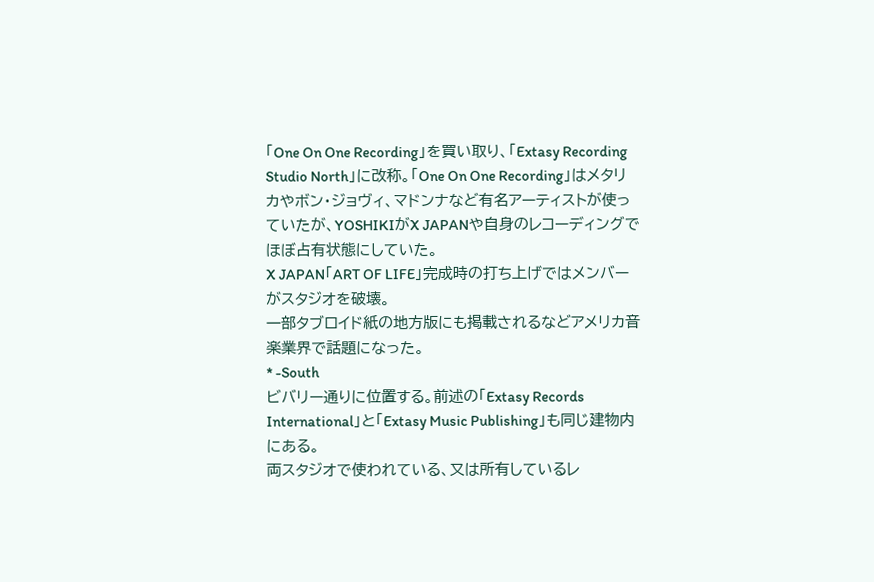「One On One Recording」を買い取り、「Extasy Recording Studio North」に改称。「One On One Recording」はメタリカやボン・ジョヴィ、マドンナなど有名アーティストが使っていたが、YOSHIKIがX JAPANや自身のレコーディングでほぼ占有状態にしていた。
X JAPAN「ART OF LIFE」完成時の打ち上げではメンバーがスタジオを破壊。
一部タブロイド紙の地方版にも掲載されるなどアメリカ音楽業界で話題になった。
* -South
ビバリー通りに位置する。前述の「Extasy Records International」と「Extasy Music Publishing」も同じ建物内にある。
両スタジオで使われている、又は所有しているレ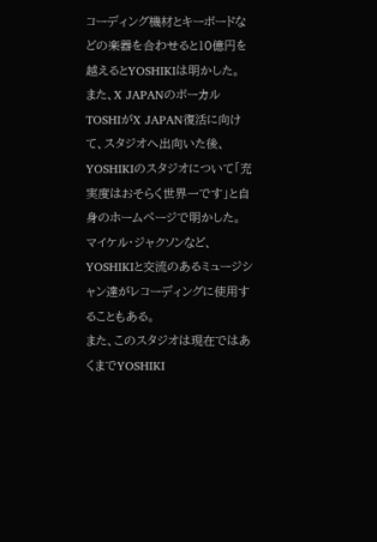コーディング機材とキーボードなどの楽器を合わせると10億円を越えるとYOSHIKIは明かした。
また、X JAPANのボーカルTOSHIがX JAPAN復活に向けて、スタジオへ出向いた後、YOSHIKIのスタジオについて「充実度はおそらく世界一です」と自身のホームページで明かした。
マイケル・ジャクソンなど、YOSHIKIと交流のあるミュージシャン達がレコーディングに使用することもある。
また、このスタジオは現在ではあくまでYOSHIKI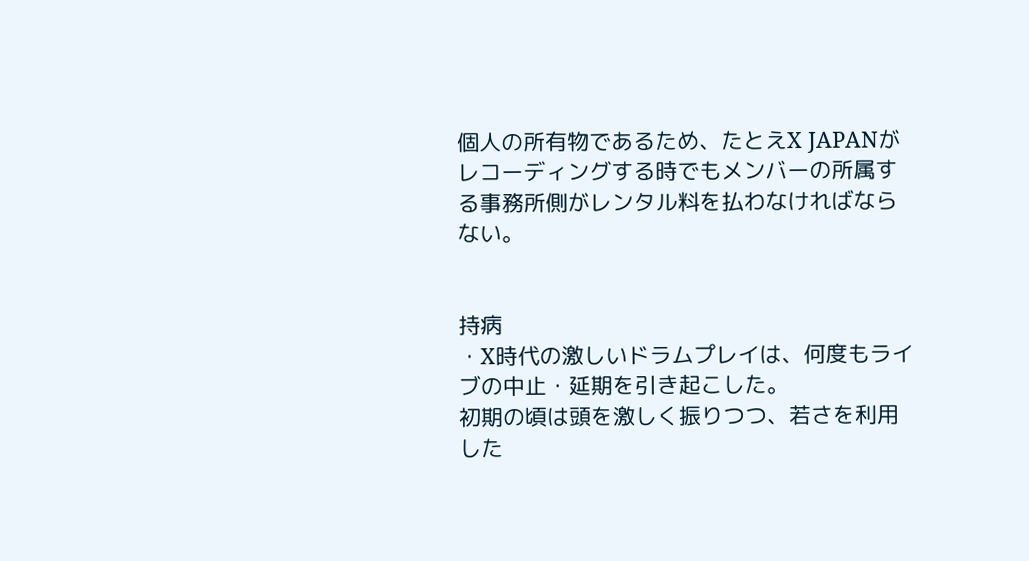個人の所有物であるため、たとえX JAPANがレコーディングする時でもメンバーの所属する事務所側がレンタル料を払わなければならない。


持病
・X時代の激しいドラムプレイは、何度もライブの中止・延期を引き起こした。
初期の頃は頭を激しく振りつつ、若さを利用した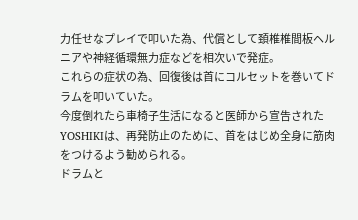力任せなプレイで叩いた為、代償として頚椎椎間板ヘルニアや神経循環無力症などを相次いで発症。
これらの症状の為、回復後は首にコルセットを巻いてドラムを叩いていた。
今度倒れたら車椅子生活になると医師から宣告された YOSHIKIは、再発防止のために、首をはじめ全身に筋肉をつけるよう勧められる。
ドラムと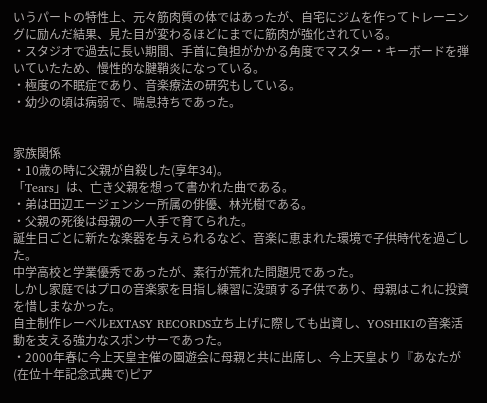いうパートの特性上、元々筋肉質の体ではあったが、自宅にジムを作ってトレーニングに励んだ結果、見た目が変わるほどにまでに筋肉が強化されている。
・スタジオで過去に長い期間、手首に負担がかかる角度でマスター・キーボードを弾いていたため、慢性的な腱鞘炎になっている。
・極度の不眠症であり、音楽療法の研究もしている。
・幼少の頃は病弱で、喘息持ちであった。


家族関係
・10歳の時に父親が自殺した(享年34)。
「Tears」は、亡き父親を想って書かれた曲である。
・弟は田辺エージェンシー所属の俳優、林光樹である。
・父親の死後は母親の一人手で育てられた。
誕生日ごとに新たな楽器を与えられるなど、音楽に恵まれた環境で子供時代を過ごした。
中学高校と学業優秀であったが、素行が荒れた問題児であった。
しかし家庭ではプロの音楽家を目指し練習に没頭する子供であり、母親はこれに投資を惜しまなかった。
自主制作レーベルEXTASY RECORDS立ち上げに際しても出資し、YOSHIKIの音楽活動を支える強力なスポンサーであった。
・2000年春に今上天皇主催の園遊会に母親と共に出席し、今上天皇より『あなたが(在位十年記念式典で)ピア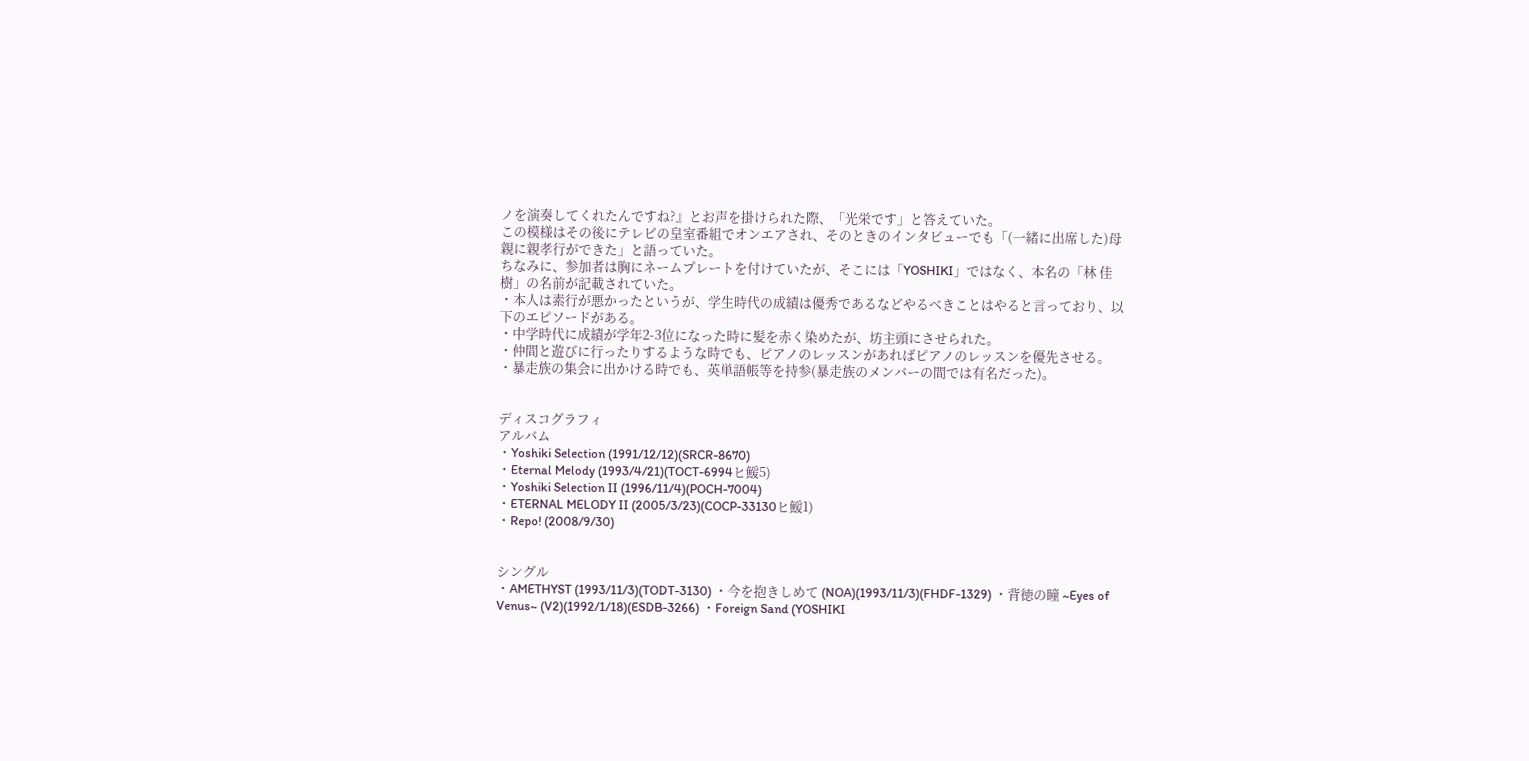ノを演奏してくれたんですね?』とお声を掛けられた際、「光栄です」と答えていた。
この模様はその後にテレビの皇室番組でオンエアされ、そのときのインタビューでも「(一緒に出席した)母親に親孝行ができた」と語っていた。
ちなみに、参加者は胸にネームプレートを付けていたが、そこには「YOSHIKI」ではなく、本名の「林 佳樹」の名前が記載されていた。
・本人は素行が悪かったというが、学生時代の成績は優秀であるなどやるべきことはやると言っており、以下のエピソードがある。
・中学時代に成績が学年2-3位になった時に髪を赤く染めたが、坊主頭にさせられた。
・仲間と遊びに行ったりするような時でも、ピアノのレッスンがあればピアノのレッスンを優先させる。
・暴走族の集会に出かける時でも、英単語帳等を持参(暴走族のメンバーの間では有名だった)。


ディスコグラフィ
アルバム
・Yoshiki Selection (1991/12/12)(SRCR-8670)
・Eternal Melody (1993/4/21)(TOCT-6994ヒ鰀5)
・Yoshiki Selection II (1996/11/4)(POCH-7004)
・ETERNAL MELODY II (2005/3/23)(COCP-33130ヒ鰀1)
・Repo! (2008/9/30)


シングル
・AMETHYST (1993/11/3)(TODT-3130) ・今を抱きしめて (NOA)(1993/11/3)(FHDF-1329) ・背徳の瞳 ~Eyes of Venus~ (V2)(1992/1/18)(ESDB-3266) ・Foreign Sand (YOSHIKI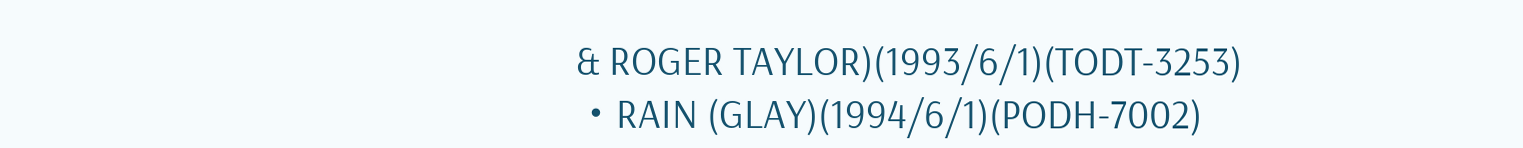& ROGER TAYLOR)(1993/6/1)(TODT-3253) ・RAIN (GLAY)(1994/6/1)(PODH-7002)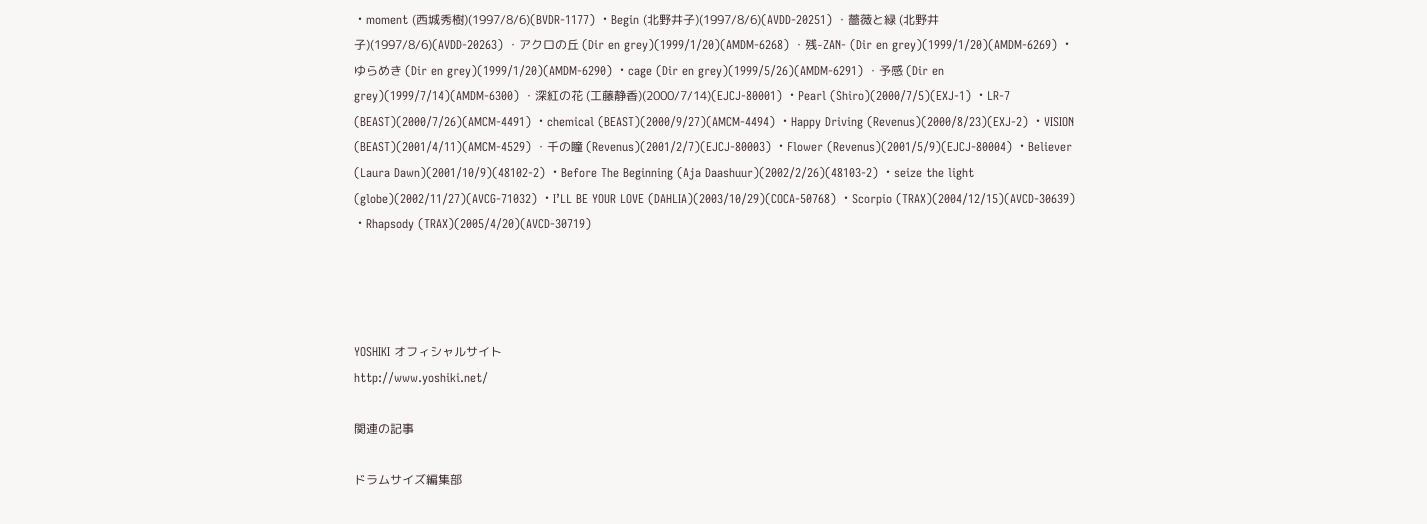・moment (西城秀樹)(1997/8/6)(BVDR-1177) ・Begin (北野井子)(1997/8/6)(AVDD-20251) ・薔薇と緑 (北野井子)(1997/8/6)(AVDD-20263) ・アクロの丘 (Dir en grey)(1999/1/20)(AMDM-6268) ・残-ZAN- (Dir en grey)(1999/1/20)(AMDM-6269) ・ゆらめき (Dir en grey)(1999/1/20)(AMDM-6290) ・cage (Dir en grey)(1999/5/26)(AMDM-6291) ・予感 (Dir en grey)(1999/7/14)(AMDM-6300) ・深紅の花 (工藤静香)(2000/7/14)(EJCJ-80001) ・Pearl (Shiro)(2000/7/5)(EXJ-1) ・LR-7 (BEAST)(2000/7/26)(AMCM-4491) ・chemical (BEAST)(2000/9/27)(AMCM-4494) ・Happy Driving (Revenus)(2000/8/23)(EXJ-2) ・VISION (BEAST)(2001/4/11)(AMCM-4529) ・千の瞳 (Revenus)(2001/2/7)(EJCJ-80003) ・Flower (Revenus)(2001/5/9)(EJCJ-80004) ・Believer (Laura Dawn)(2001/10/9)(48102-2) ・Before The Beginning (Aja Daashuur)(2002/2/26)(48103-2) ・seize the light (globe)(2002/11/27)(AVCG-71032) ・I’LL BE YOUR LOVE (DAHLIA)(2003/10/29)(COCA-50768) ・Scorpio (TRAX)(2004/12/15)(AVCD-30639) ・Rhapsody (TRAX)(2005/4/20)(AVCD-30719)




YOSHIKI オフィシャルサイト
http://www.yoshiki.net/

関連の記事

ドラムサイズ編集部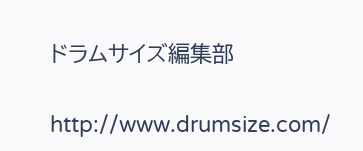ドラムサイズ編集部

http://www.drumsize.com/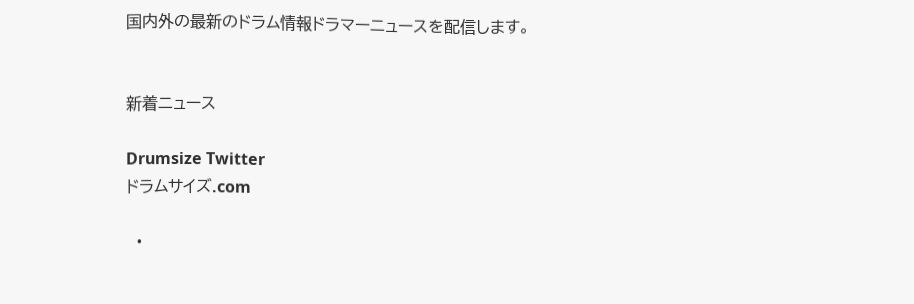国内外の最新のドラム情報ドラマーニュースを配信します。


新着ニュース

Drumsize Twitter
ドラムサイズ.com

  •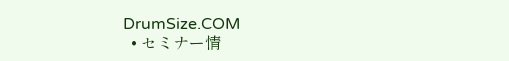DrumSize.COM
  • セミナー情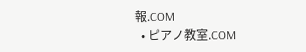報.COM
  • ピアノ教室.COM